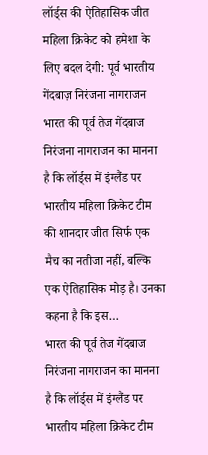लॉर्ड्स की ऐतिहासिक जीत महिला क्रिकेट को हमेशा के लिए बदल देगी: पूर्व भारतीय गेंदबाज़ निरंजना नागराजन
भारत की पूर्व तेज गेंदबाज निरंजना नागराजन का मानना है कि लॉर्ड्स में इंग्लैंड पर भारतीय महिला क्रिकेट टीम की शानदार जीत सिर्फ एक मैच का नतीजा नहीं, बल्कि एक ऐतिहासिक मोड़ है। उनका कहना है कि इस…
भारत की पूर्व तेज गेंदबाज निरंजना नागराजन का मानना है कि लॉर्ड्स में इंग्लैंड पर भारतीय महिला क्रिकेट टीम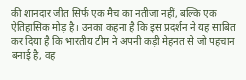की शानदार जीत सिर्फ एक मैच का नतीजा नहीं, बल्कि एक ऐतिहासिक मोड़ है। उनका कहना है कि इस प्रदर्शन ने यह साबित कर दिया है कि भारतीय टीम ने अपनी कड़ी मेहनत से जो पहचान बनाई है, वह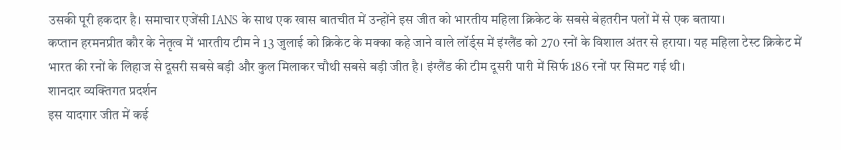उसकी पूरी हकदार है। समाचार एजेंसी IANS के साथ एक खास बातचीत में उन्होंने इस जीत को भारतीय महिला क्रिकेट के सबसे बेहतरीन पलों में से एक बताया।
कप्तान हरमनप्रीत कौर के नेतृत्व में भारतीय टीम ने 13 जुलाई को क्रिकेट के मक्का कहे जाने वाले लॉर्ड्स में इंग्लैंड को 270 रनों के विशाल अंतर से हराया। यह महिला टेस्ट क्रिकेट में भारत की रनों के लिहाज से दूसरी सबसे बड़ी और कुल मिलाकर चौथी सबसे बड़ी जीत है। इंग्लैंड की टीम दूसरी पारी में सिर्फ 186 रनों पर सिमट गई थी।
शानदार व्यक्तिगत प्रदर्शन
इस यादगार जीत में कई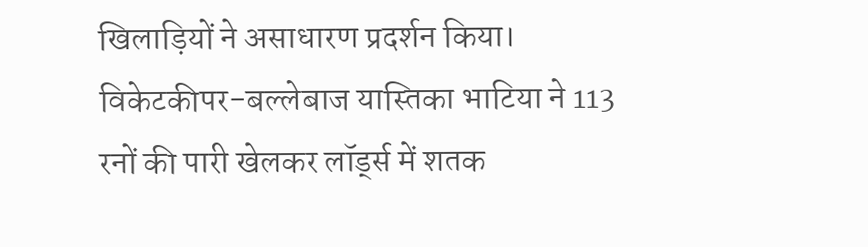खिलाड़ियों ने असाधारण प्रदर्शन किया। विकेटकीपर-बल्लेबाज यास्तिका भाटिया ने 113 रनों की पारी खेलकर लॉर्ड्स में शतक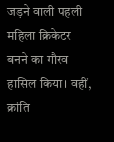जड़ने वाली पहली महिला क्रिकेटर बनने का गौरव हासिल किया। वहीं, क्रांति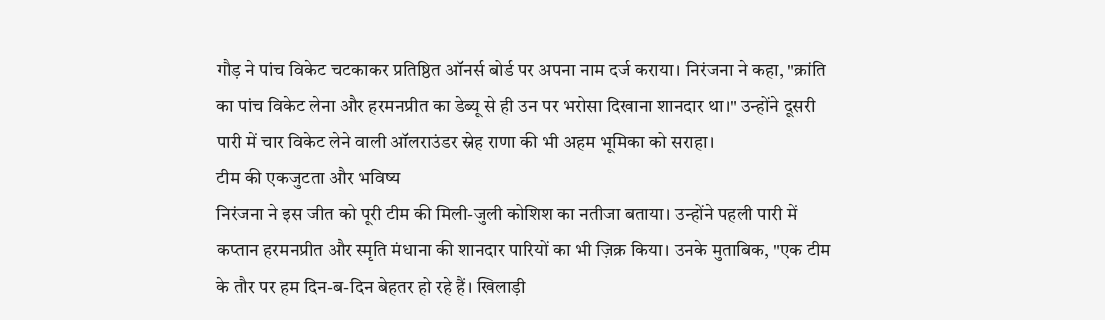गौड़ ने पांच विकेट चटकाकर प्रतिष्ठित ऑनर्स बोर्ड पर अपना नाम दर्ज कराया। निरंजना ने कहा, "क्रांति का पांच विकेट लेना और हरमनप्रीत का डेब्यू से ही उन पर भरोसा दिखाना शानदार था।" उन्होंने दूसरी पारी में चार विकेट लेने वाली ऑलराउंडर स्नेह राणा की भी अहम भूमिका को सराहा।
टीम की एकजुटता और भविष्य
निरंजना ने इस जीत को पूरी टीम की मिली-जुली कोशिश का नतीजा बताया। उन्होंने पहली पारी में कप्तान हरमनप्रीत और स्मृति मंधाना की शानदार पारियों का भी ज़िक्र किया। उनके मुताबिक, "एक टीम के तौर पर हम दिन-ब-दिन बेहतर हो रहे हैं। खिलाड़ी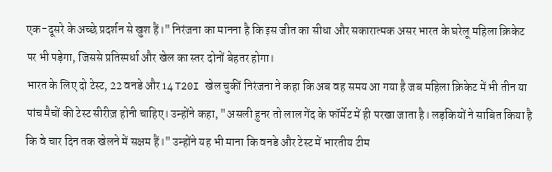एक-दूसरे के अच्छे प्रदर्शन से खुश हैं।" निरंजना का मानना है कि इस जीत का सीधा और सकारात्मक असर भारत के घरेलू महिला क्रिकेट पर भी पड़ेगा, जिससे प्रतिस्पर्धा और खेल का स्तर दोनों बेहतर होगा।
भारत के लिए दो टेस्ट, 22 वनडे और 14 T20I खेल चुकीं निरंजना ने कहा कि अब वह समय आ गया है जब महिला क्रिकेट में भी तीन या पांच मैचों की टेस्ट सीरीज़ होनी चाहिए। उन्होंने कहा, "असली हुनर तो लाल गेंद के फॉर्मेट में ही परखा जाता है। लड़कियों ने साबित किया है कि वे चार दिन तक खेलने में सक्षम हैं।" उन्होंने यह भी माना कि वनडे और टेस्ट में भारतीय टीम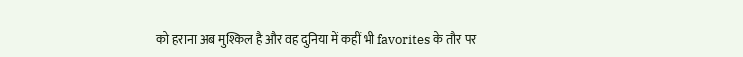को हराना अब मुश्किल है और वह दुनिया में कहीं भी favorites के तौर पर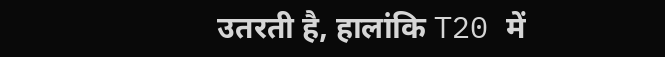उतरती है, हालांकि T20 में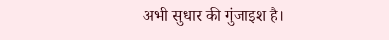अभी सुधार की गुंजाइश है।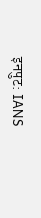इनपुट: IANS